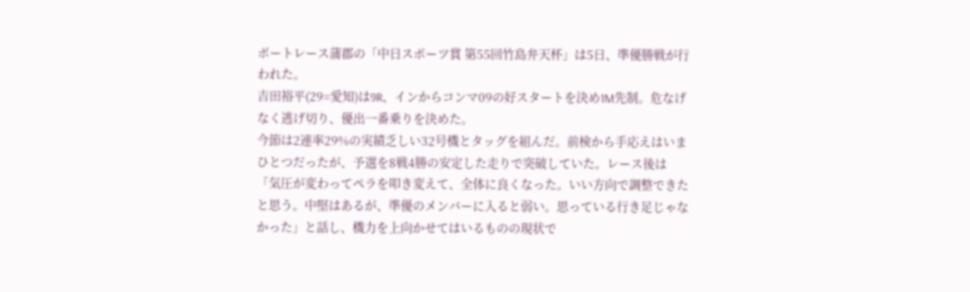ボートレース蒲郡の「中日スポーツ賞 第55回竹島弁天杯」は5日、準優勝戦が行われた。
吉田裕平(29=愛知)は9R、インからコンマ09の好スタートを決め1M先制。危なげなく逃げ切り、優出一番乗りを決めた。
今節は2連率29%の実績乏しい32号機とタッグを組んだ。前検から手応えはいまひとつだったが、予選を8戦4勝の安定した走りで突破していた。レース後は「気圧が変わってペラを叩き変えて、全体に良くなった。いい方向で調整できたと思う。中堅はあるが、準優のメンバーに入ると弱い。思っている行き足じゃなかった」と話し、機力を上向かせてはいるものの現状で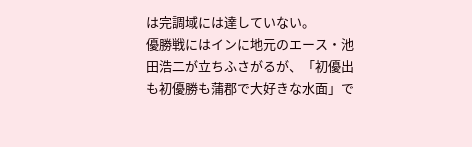は完調域には達していない。
優勝戦にはインに地元のエース・池田浩二が立ちふさがるが、「初優出も初優勝も蒲郡で大好きな水面」で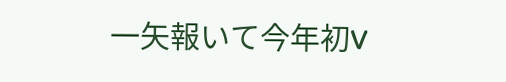一矢報いて今年初V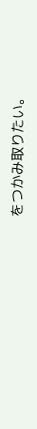をつかみ取りたい。